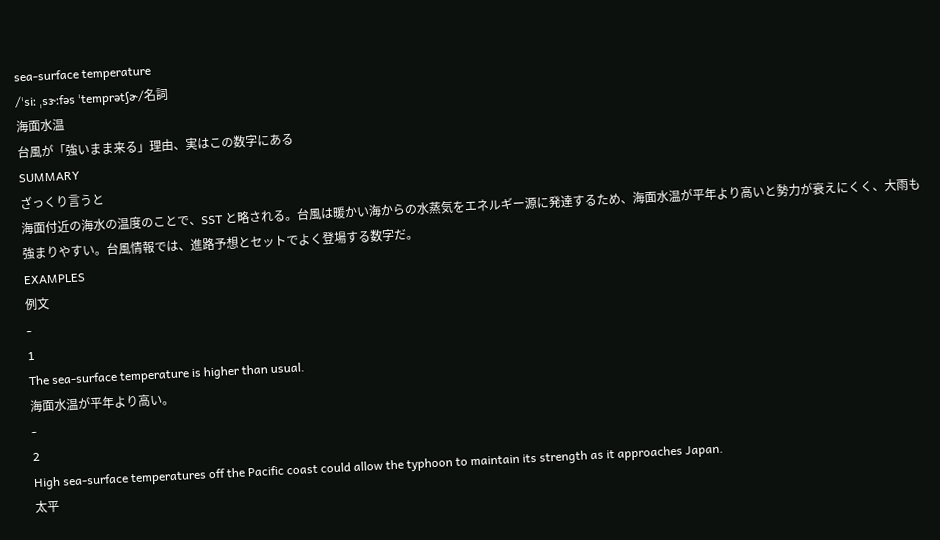sea-surface temperature
/ˈsiː ˌsɝːfəs ˈtemprətʃɚ/名詞
海面水温
台風が「強いまま来る」理由、実はこの数字にある
SUMMARY
ざっくり言うと
海面付近の海水の温度のことで、SST と略される。台風は暖かい海からの水蒸気をエネルギー源に発達するため、海面水温が平年より高いと勢力が衰えにくく、大雨も強まりやすい。台風情報では、進路予想とセットでよく登場する数字だ。
EXAMPLES
例文
-
1
The sea-surface temperature is higher than usual.
海面水温が平年より高い。
-
2
High sea-surface temperatures off the Pacific coast could allow the typhoon to maintain its strength as it approaches Japan.
太平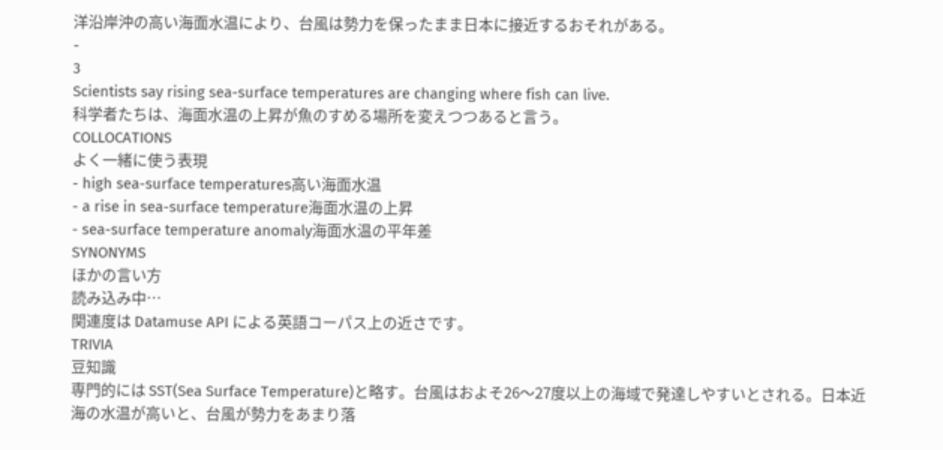洋沿岸沖の高い海面水温により、台風は勢力を保ったまま日本に接近するおそれがある。
-
3
Scientists say rising sea-surface temperatures are changing where fish can live.
科学者たちは、海面水温の上昇が魚のすめる場所を変えつつあると言う。
COLLOCATIONS
よく一緒に使う表現
- high sea-surface temperatures高い海面水温
- a rise in sea-surface temperature海面水温の上昇
- sea-surface temperature anomaly海面水温の平年差
SYNONYMS
ほかの言い方
読み込み中…
関連度は Datamuse API による英語コーパス上の近さです。
TRIVIA
豆知識
専門的には SST(Sea Surface Temperature)と略す。台風はおよそ26〜27度以上の海域で発達しやすいとされる。日本近海の水温が高いと、台風が勢力をあまり落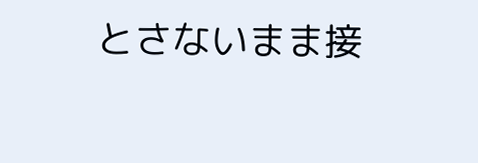とさないまま接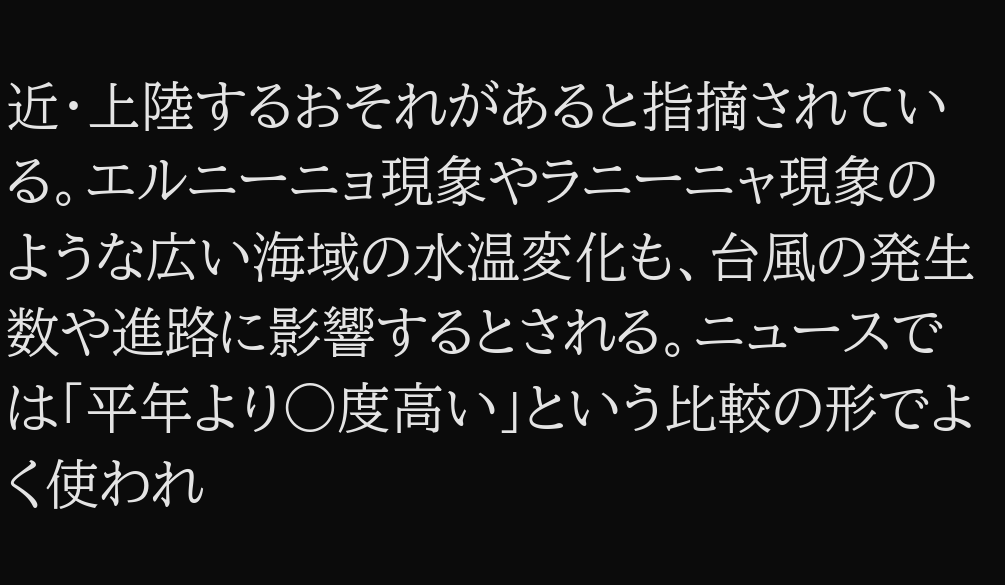近・上陸するおそれがあると指摘されている。エルニーニョ現象やラニーニャ現象のような広い海域の水温変化も、台風の発生数や進路に影響するとされる。ニュースでは「平年より○度高い」という比較の形でよく使われ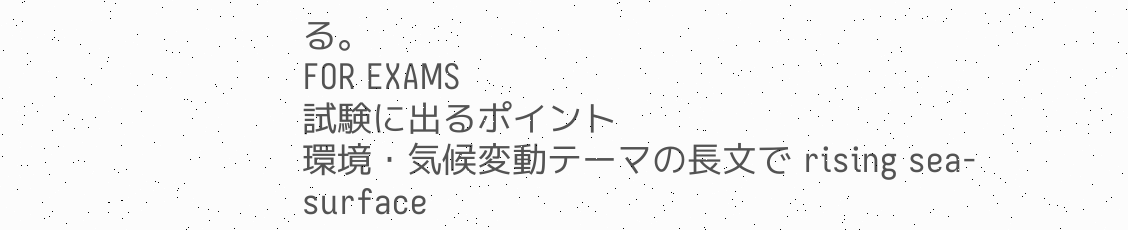る。
FOR EXAMS
試験に出るポイント
環境・気候変動テーマの長文で rising sea-surface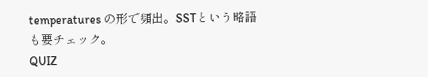temperatures の形で頻出。SSTという略語も要チェック。
QUIZ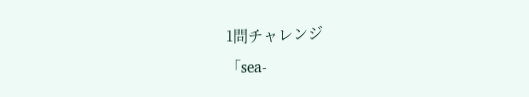1問チャレンジ
「sea-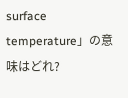surface temperature」の意味はどれ?